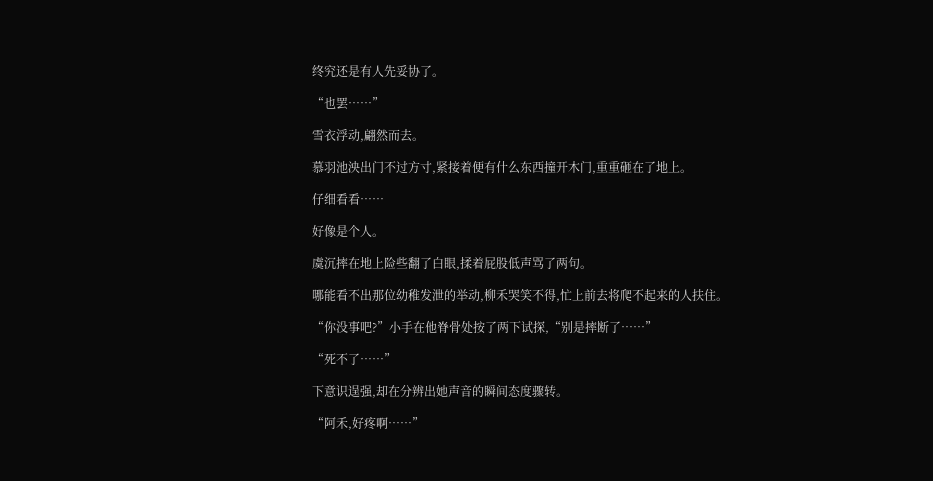终究还是有人先妥协了。

“也罢……”

雪衣浮动,翩然而去。

慕羽池泱出门不过方寸,紧接着便有什么东西撞开木门,重重砸在了地上。

仔细看看……

好像是个人。

虞沉摔在地上险些翻了白眼,揉着屁股低声骂了两句。

哪能看不出那位幼稚发泄的举动,柳禾哭笑不得,忙上前去将爬不起来的人扶住。

“你没事吧?”小手在他脊骨处按了两下试探,“别是摔断了……”

“死不了……”

下意识逞强,却在分辨出她声音的瞬间态度骤转。

“阿禾,好疼啊……”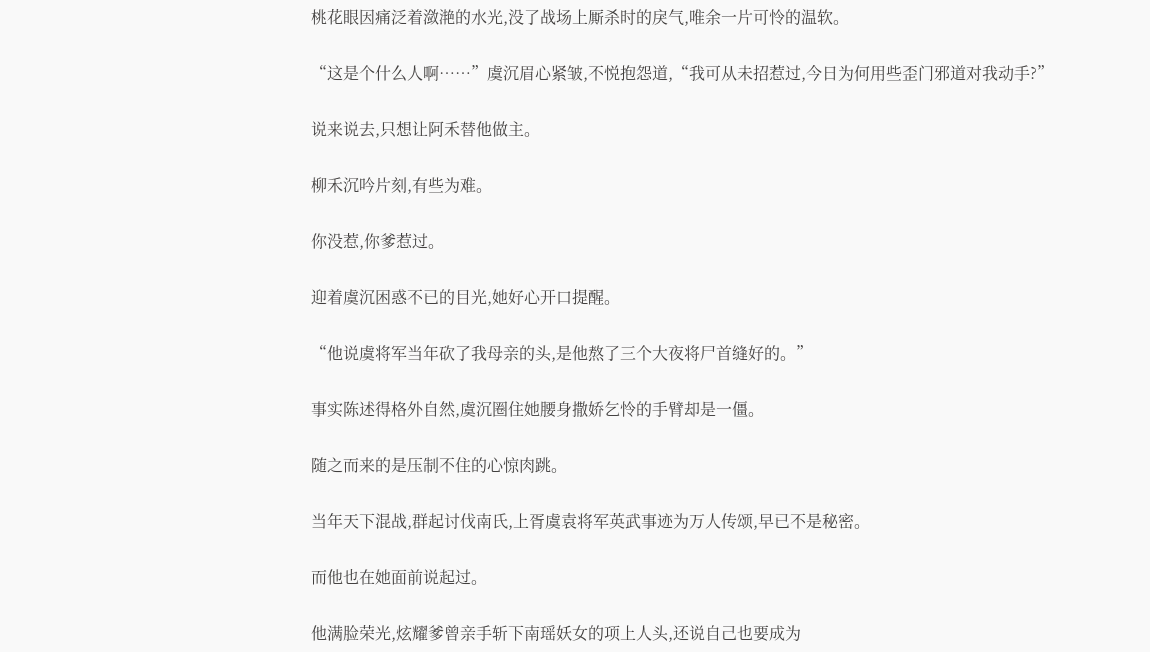桃花眼因痛泛着潋滟的水光,没了战场上厮杀时的戾气,唯余一片可怜的温软。

“这是个什么人啊……”虞沉眉心紧皱,不悦抱怨道,“我可从未招惹过,今日为何用些歪门邪道对我动手?”

说来说去,只想让阿禾替他做主。

柳禾沉吟片刻,有些为难。

你没惹,你爹惹过。

迎着虞沉困惑不已的目光,她好心开口提醒。

“他说虞将军当年砍了我母亲的头,是他熬了三个大夜将尸首缝好的。”

事实陈述得格外自然,虞沉圈住她腰身撒娇乞怜的手臂却是一僵。

随之而来的是压制不住的心惊肉跳。

当年天下混战,群起讨伐南氏,上胥虞袁将军英武事迹为万人传颂,早已不是秘密。

而他也在她面前说起过。

他满脸荣光,炫耀爹曾亲手斩下南瑶妖女的项上人头,还说自己也要成为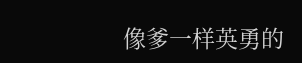像爹一样英勇的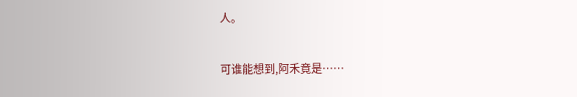人。

可谁能想到,阿禾竟是……